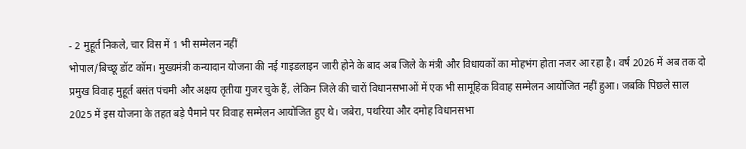- 2 मुहूर्त निकले, चार विस में 1 भी सम्मेलन नहीं
भोपाल/बिच्छू डॉट कॉम। मुख्यमंत्री कन्यादान योजना की नई गाइडलाइन जारी होने के बाद अब जिले के मंत्री और विधायकों का मोहभंग होता नजर आ रहा है। वर्ष 2026 में अब तक दो प्रमुख विवाह मुहूर्त बसंत पंचमी और अक्षय तृतीया गुजर चुके हैं, लेकिन जिले की चारों विधानसभाओं में एक भी सामूहिक विवाह सम्मेलन आयोजित नहीं हुआ। जबकि पिछले साल 2025 में इस योजना के तहत बड़े पैमाने पर विवाह सम्मेलन आयोजित हुए थे। जबेरा, पथरिया और दमोह विधानसभा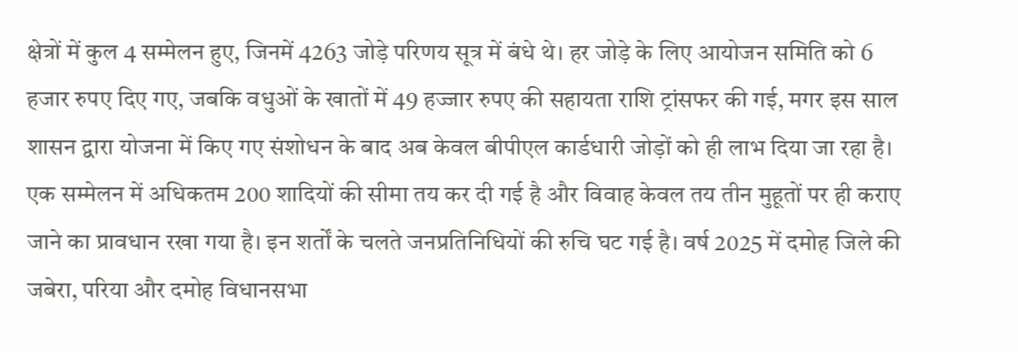क्षेत्रों में कुल 4 सम्मेलन हुए, जिनमें 4263 जोड़े परिणय सूत्र में बंधे थे। हर जोड़े के लिए आयोजन समिति को 6 हजार रुपए दिए गए, जबकि वधुओं के खातों में 49 हज्जार रुपए की सहायता राशि ट्रांसफर की गई, मगर इस साल शासन द्वारा योजना में किए गए संशोधन के बाद अब केवल बीपीएल कार्डधारी जोड़ों को ही लाभ दिया जा रहा है। एक सम्मेलन में अधिकतम 200 शादियों की सीमा तय कर दी गई है और विवाह केवल तय तीन मुहूतों पर ही कराए जाने का प्रावधान रखा गया है। इन शर्तों के चलते जनप्रतिनिधियों की रुचि घट गई है। वर्ष 2025 में दमोह जिले की जबेरा, परिया और दमोह विधानसभा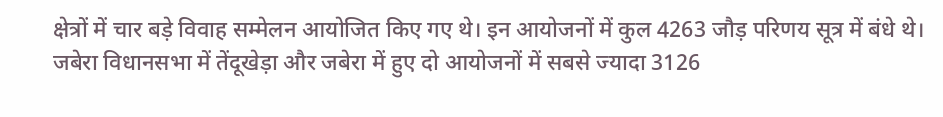क्षेत्रों में चार बड़े विवाह सम्मेलन आयोजित किए गए थे। इन आयोजनों में कुल 4263 जौड़ परिणय सूत्र में बंधे थे। जबेरा विधानसभा में तेंदूखेड़ा और जबेरा में हुए दो आयोजनों में सबसे ज्यादा 3126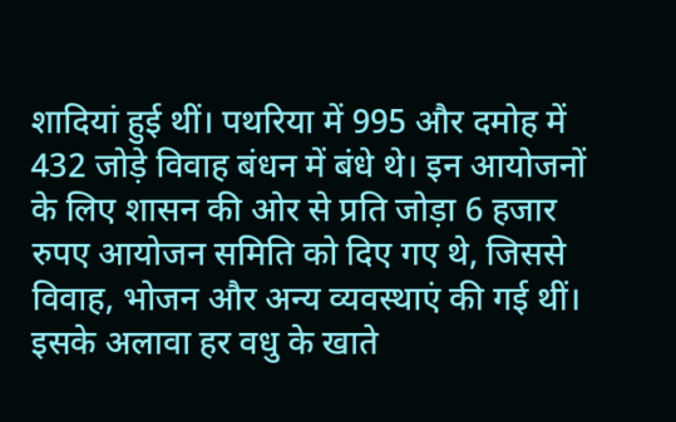शादियां हुई थीं। पथरिया में 995 और दमोह में 432 जोड़े विवाह बंधन में बंधे थे। इन आयोजनों के लिए शासन की ओर से प्रति जोड़ा 6 हजार रुपए आयोजन समिति को दिए गए थे, जिससे विवाह, भोजन और अन्य व्यवस्थाएं की गई थीं। इसके अलावा हर वधु के खाते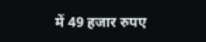में 49 हजार रुपए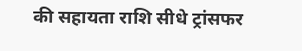की सहायता राशि सीधे ट्रांसफर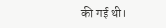की गई थी।